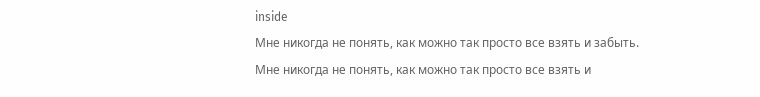inside
Мне никогда не понять, как можно так просто все взять и забыть.
Мне никогда не понять, как можно так просто все взять и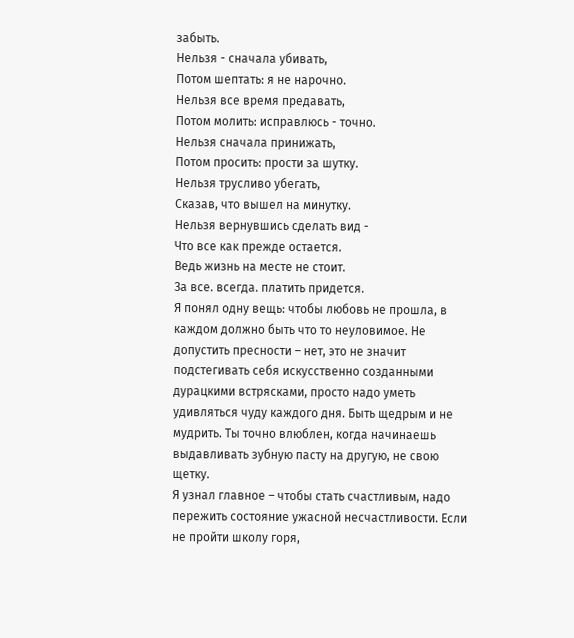забыть.
Нельзя - сначала убивать,
Потом шептать: я не нарочно.
Нельзя все время предавать,
Потом молить: исправлюсь - точно.
Нельзя сначала принижать,
Потом просить: прости за шутку.
Нельзя трусливо убегать,
Сказав, что вышел на минутку.
Нельзя вернувшись сделать вид -
Что все как прежде остается.
Ведь жизнь на месте не стоит.
За все. всегда. платить придется.
Я понял одну вещь: чтобы любовь не прошла, в каждом должно быть что то неуловимое. Не допустить пресности – нет, это не значит подстегивать себя искусственно созданными дурацкими встрясками, просто надо уметь удивляться чуду каждого дня. Быть щедрым и не мудрить. Ты точно влюблен, когда начинаешь выдавливать зубную пасту на другую, не свою щетку.
Я узнал главное – чтобы стать счастливым, надо пережить состояние ужасной несчастливости. Если не пройти школу горя,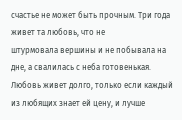счастье не может быть прочным. Три года живет та любовь, что не
штурмовала вершины и не побывала на дне, а свалилась с неба готовенькая. Любовь живет долго, только если каждый из любящих знает ей цену, и лучше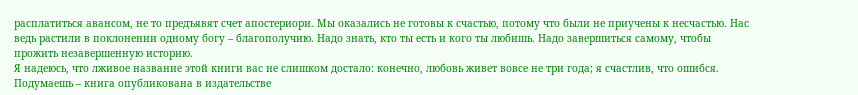расплатиться авансом, не то предъявят счет апостериори. Мы оказались не готовы к счастью, потому что были не приучены к несчастью. Нас ведь растили в поклонении одному богу – благополучию. Надо знать, кто ты есть и кого ты любишь. Надо завершиться самому, чтобы прожить незавершенную историю.
Я надеюсь, что лживое название этой книги вас не слишком достало: конечно, любовь живет вовсе не три года; я счастлив, что ошибся. Подумаешь – книга опубликована в издательстве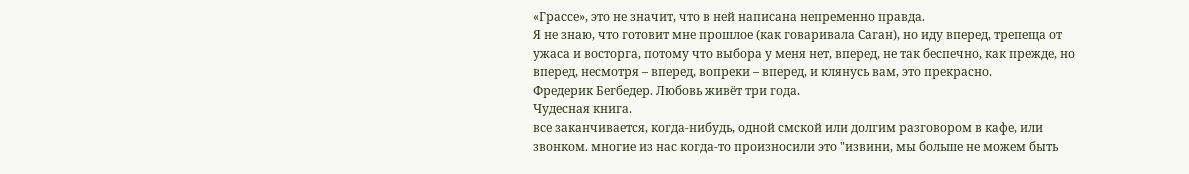«Грассе», это не значит, что в ней написана непременно правда.
Я не знаю, что готовит мне прошлое (как говаривала Саган), но иду вперед, трепеща от ужаса и восторга, потому что выбора у меня нет, вперед, не так беспечно, как прежде, но вперед, несмотря – вперед, вопреки – вперед, и клянусь вам, это прекрасно.
Фредерик Бегбедер. Любовь живёт три года.
Чудесная книга.
все заканчивается, когда-нибудь, одной смской или долгим разговором в кафе, или звонком. многие из нас когда-то произносили это "извини, мы больше не можем быть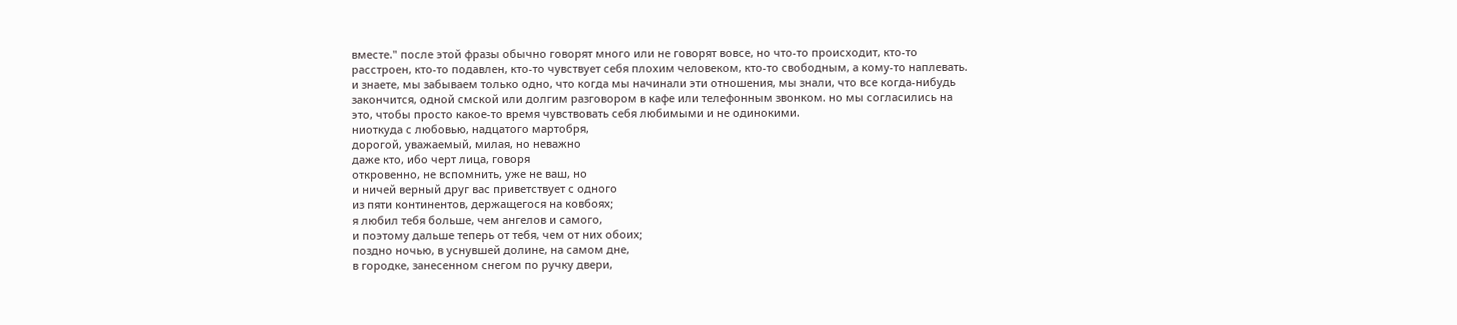вместе." после этой фразы обычно говорят много или не говорят вовсе, но что-то происходит, кто-то расстроен, кто-то подавлен, кто-то чувствует себя плохим человеком, кто-то свободным, а кому-то наплевать. и знаете, мы забываем только одно, что когда мы начинали эти отношения, мы знали, что все когда-нибудь закончится, одной смской или долгим разговором в кафе или телефонным звонком. но мы согласились на это, чтобы просто какое-то время чувствовать себя любимыми и не одинокими.
ниоткуда с любовью, надцатого мартобря,
дорогой, уважаемый, милая, но неважно
даже кто, ибо черт лица, говоря
откровенно, не вспомнить, уже не ваш, но
и ничей верный друг вас приветствует с одного
из пяти континентов, держащегося на ковбоях;
я любил тебя больше, чем ангелов и самого,
и поэтому дальше теперь от тебя, чем от них обоих;
поздно ночью, в уснувшей долине, на самом дне,
в городке, занесенном снегом по ручку двери,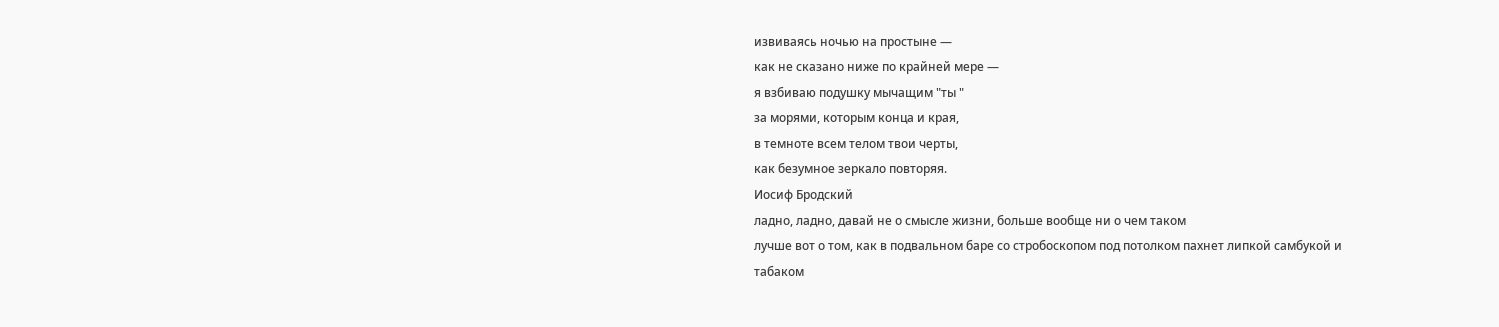извиваясь ночью на простыне —
как не сказано ниже по крайней мере —
я взбиваю подушку мычащим "ты "
за морями, которым конца и края,
в темноте всем телом твои черты,
как безумное зеркало повторяя.
Иосиф Бродский
ладно, ладно, давай не о смысле жизни, больше вообще ни о чем таком
лучше вот о том, как в подвальном баре со стробоскопом под потолком пахнет липкой самбукой и табаком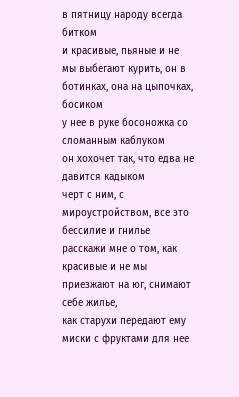в пятницу народу всегда битком
и красивые, пьяные и не мы выбегают курить, он в ботинках, она на цыпочках, босиком
у нее в руке босоножка со сломанным каблуком
он хохочет так, что едва не давится кадыком
черт с ним, с мироустройством, все это бессилие и гнилье
расскажи мне о том, как красивые и не мы приезжают на юг, снимают себе жилье,
как старухи передают ему миски с фруктами для нее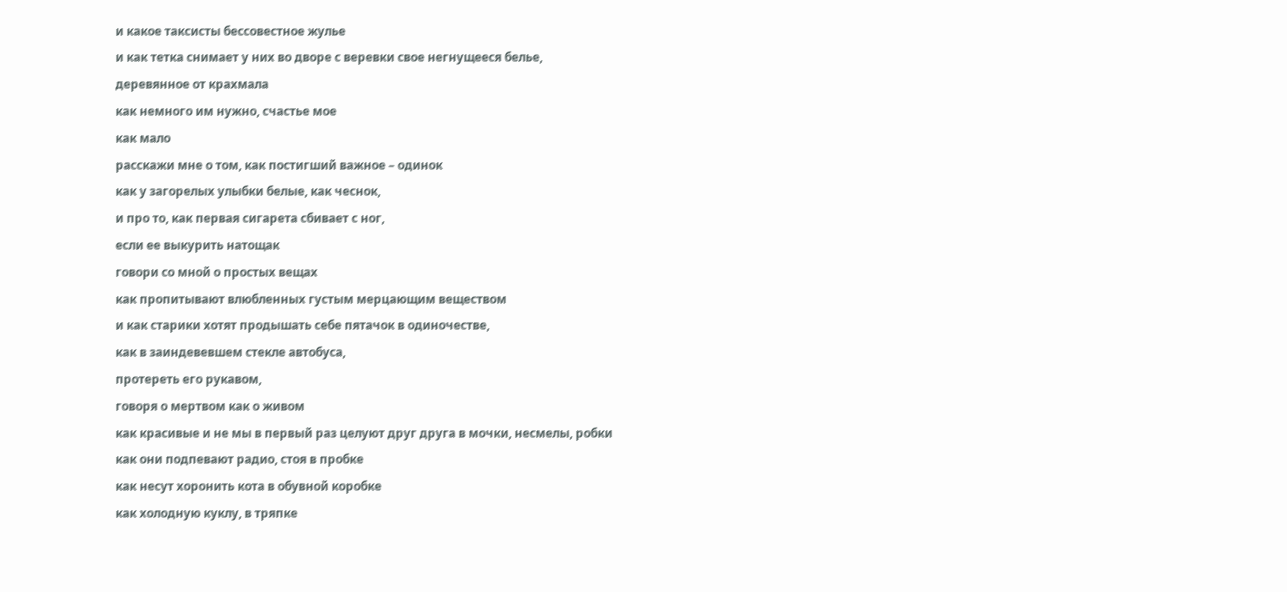и какое таксисты бессовестное жулье
и как тетка снимает у них во дворе с веревки свое негнущееся белье,
деревянное от крахмала
как немного им нужно, счастье мое
как мало
расскажи мне о том, как постигший важное – одинок
как у загорелых улыбки белые, как чеснок,
и про то, как первая сигарета сбивает с ног,
если ее выкурить натощак
говори со мной о простых вещах
как пропитывают влюбленных густым мерцающим веществом
и как старики хотят продышать себе пятачок в одиночестве,
как в заиндевевшем стекле автобуса,
протереть его рукавом,
говоря о мертвом как о живом
как красивые и не мы в первый раз целуют друг друга в мочки, несмелы, робки
как они подпевают радио, стоя в пробке
как несут хоронить кота в обувной коробке
как холодную куклу, в тряпке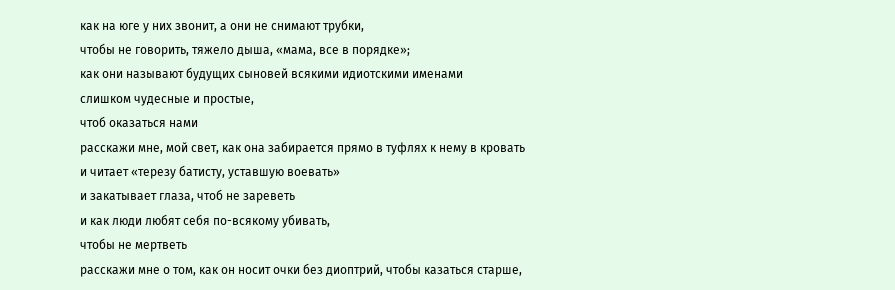как на юге у них звонит, а они не снимают трубки,
чтобы не говорить, тяжело дыша, «мама, все в порядке»;
как они называют будущих сыновей всякими идиотскими именами
слишком чудесные и простые,
чтоб оказаться нами
расскажи мне, мой свет, как она забирается прямо в туфлях к нему в кровать
и читает «терезу батисту, уставшую воевать»
и закатывает глаза, чтоб не зареветь
и как люди любят себя по-всякому убивать,
чтобы не мертветь
расскажи мне о том, как он носит очки без диоптрий, чтобы казаться старше,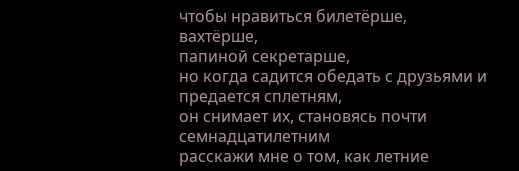чтобы нравиться билетёрше,
вахтёрше,
папиной секретарше,
но когда садится обедать с друзьями и предается сплетням,
он снимает их, становясь почти семнадцатилетним
расскажи мне о том, как летние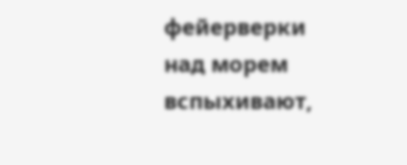фейерверки над морем вспыхивают,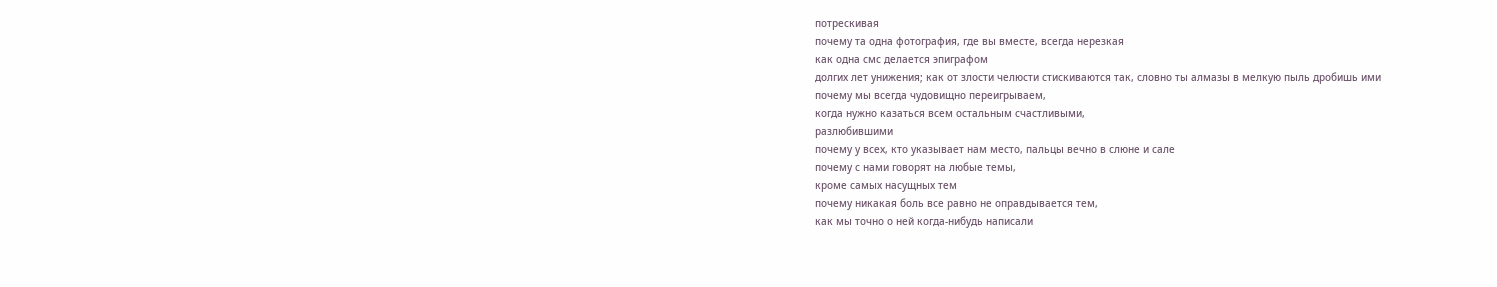потрескивая
почему та одна фотография, где вы вместе, всегда нерезкая
как одна смс делается эпиграфом
долгих лет унижения; как от злости челюсти стискиваются так, словно ты алмазы в мелкую пыль дробишь ими
почему мы всегда чудовищно переигрываем,
когда нужно казаться всем остальным счастливыми,
разлюбившими
почему у всех, кто указывает нам место, пальцы вечно в слюне и сале
почему с нами говорят на любые темы,
кроме самых насущных тем
почему никакая боль все равно не оправдывается тем,
как мы точно о ней когда-нибудь написали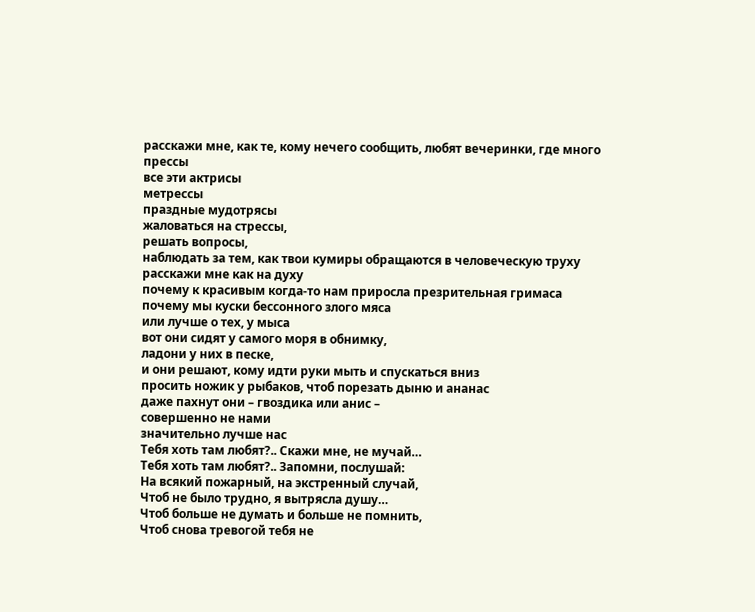расскажи мне, как те, кому нечего сообщить, любят вечеринки, где много прессы
все эти актрисы
метрессы
праздные мудотрясы
жаловаться на стрессы,
решать вопросы,
наблюдать за тем, как твои кумиры обращаются в человеческую труху
расскажи мне как на духу
почему к красивым когда-то нам приросла презрительная гримаса
почему мы куски бессонного злого мяса
или лучше о тех, у мыса
вот они сидят у самого моря в обнимку,
ладони у них в песке,
и они решают, кому идти руки мыть и спускаться вниз
просить ножик у рыбаков, чтоб порезать дыню и ананас
даже пахнут они – гвоздика или анис –
совершенно не нами
значительно лучше нас
Тебя хоть там любят?.. Скажи мне, не мучай…
Тебя хоть там любят?.. Запомни, послушай:
На всякий пожарный, на экстренный случай,
Чтоб не было трудно, я вытрясла душу…
Чтоб больше не думать и больше не помнить,
Чтоб снова тревогой тебя не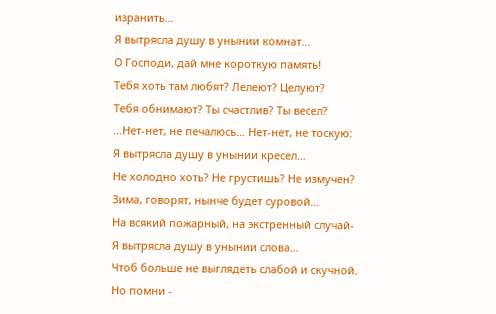изранить…
Я вытрясла душу в унынии комнат…
О Господи, дай мне короткую память!
Тебя хоть там любят? Лелеют? Целуют?
Тебя обнимают? Ты счастлив? Ты весел?
…Нет-нет, не печалюсь… Нет-нет, не тоскую:
Я вытрясла душу в унынии кресел…
Не холодно хоть? Не грустишь? Не измучен?
Зима, говорят, нынче будет суровой…
На всякий пожарный, на экстренный случай-
Я вытрясла душу в унынии слова…
Чтоб больше не выглядеть слабой и скучной.
Но помни -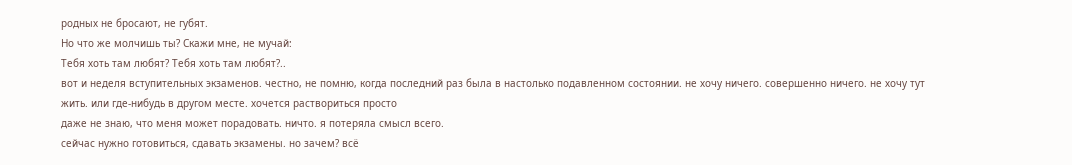родных не бросают, не губят.
Но что же молчишь ты? Скажи мне, не мучай:
Тебя хоть там любят? Тебя хоть там любят?..
вот и неделя вступительных экзаменов. честно, не помню, когда последний раз была в настолько подавленном состоянии. не хочу ничего. совершенно ничего. не хочу тут жить. или где-нибудь в другом месте. хочется раствориться просто
даже не знаю, что меня может порадовать. ничто. я потеряла смысл всего.
сейчас нужно готовиться, сдавать экзамены. но зачем? всё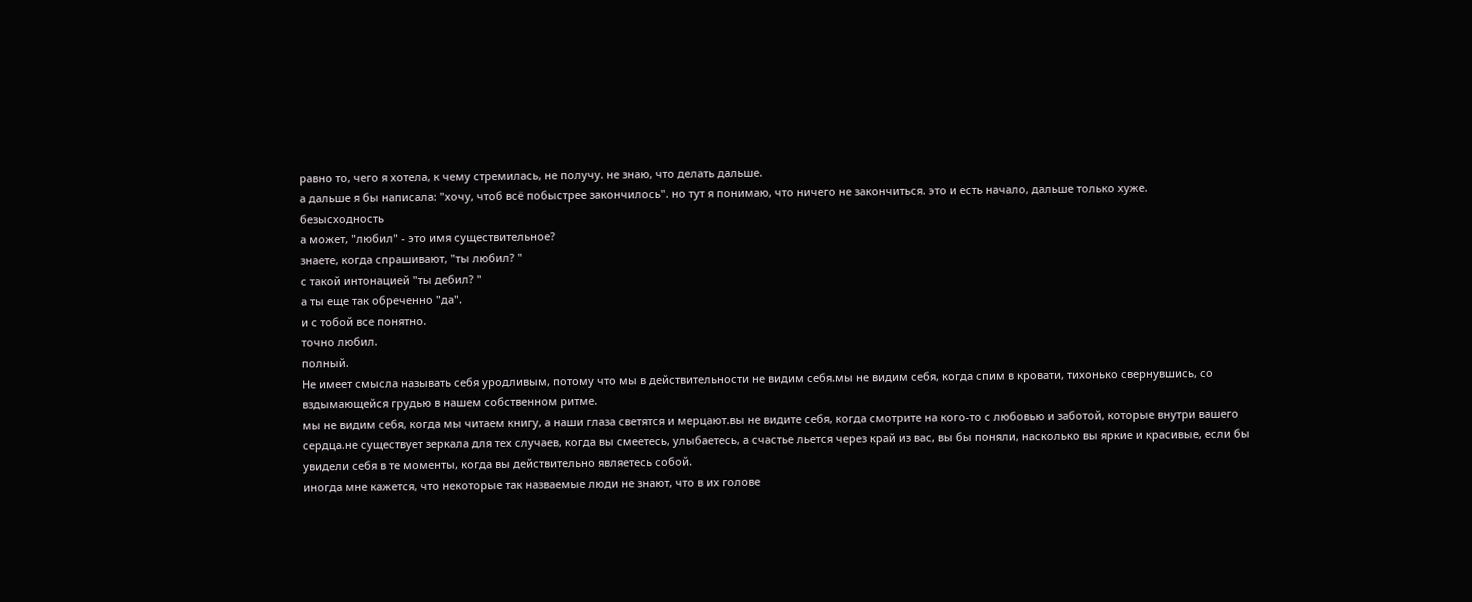равно то, чего я хотела, к чему стремилась, не получу. не знаю, что делать дальше.
а дальше я бы написала: "хочу, чтоб всё побыстрее закончилось". но тут я понимаю, что ничего не закончиться. это и есть начало, дальше только хуже.
безысходность
а может, "любил" - это имя существительное?
знаете, когда спрашивают, "ты любил? "
с такой интонацией "ты дебил? "
а ты еще так обреченно "да".
и с тобой все понятно.
точно любил.
полный.
Не имеет смысла называть себя уродливым, потому что мы в действительности не видим себя.мы не видим себя, когда спим в кровати, тихонько свернувшись, со вздымающейся грудью в нашем собственном ритме.
мы не видим себя, когда мы читаем книгу, а наши глаза светятся и мерцают.вы не видите себя, когда смотрите на кого-то с любовью и заботой, которые внутри вашего сердца.не существует зеркала для тех случаев, когда вы смеетесь, улыбаетесь, а счастье льется через край из вас, вы бы поняли, насколько вы яркие и красивые, если бы увидели себя в те моменты, когда вы действительно являетесь собой.
иногда мне кажется, что некоторые так назваемые люди не знают, что в их голове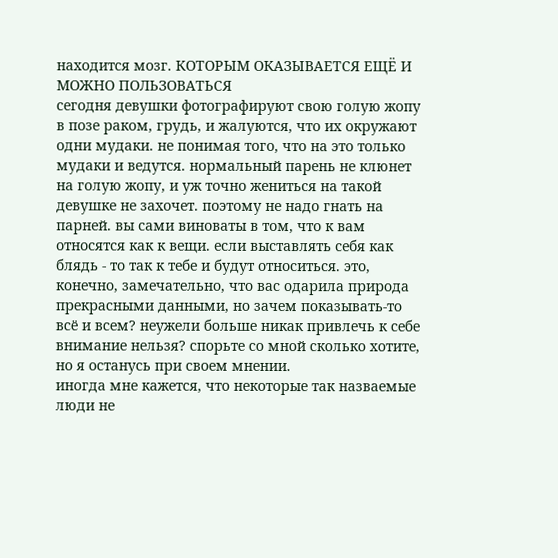находится мозг. КОТОРЫМ ОКАЗЫВАЕТСЯ ЕЩЁ И МОЖНО ПОЛЬЗОВАТЬСЯ
сегодня девушки фотографируют свою голую жопу в позе раком, грудь, и жалуются, что их окружают одни мудаки. не понимая того, что на это только мудаки и ведутся. нормальный парень не клюнет на голую жопу, и уж точно жениться на такой девушке не захочет. поэтому не надо гнать на парней. вы сами виноваты в том, что к вам относятся как к вещи. если выставлять себя как блядь - то так к тебе и будут относиться. это, конечно, замечательно, что вас одарила природа прекрасными данными, но зачем показывать-то всё и всем? неужели больше никак привлечь к себе внимание нельзя? спорьте со мной сколько хотите, но я останусь при своем мнении.
иногда мне кажется, что некоторые так назваемые люди не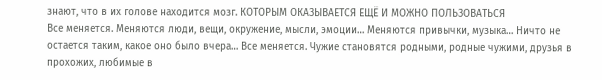знают, что в их голове находится мозг. КОТОРЫМ ОКАЗЫВАЕТСЯ ЕЩЁ И МОЖНО ПОЛЬЗОВАТЬСЯ
Все меняется. Меняются люди, вещи, окружение, мысли, эмоции… Меняются привычки, музыка… Ничто не остается таким, какое оно было вчера… Все меняется. Чужие становятся родными, родные чужими, друзья в прохожих, любимые в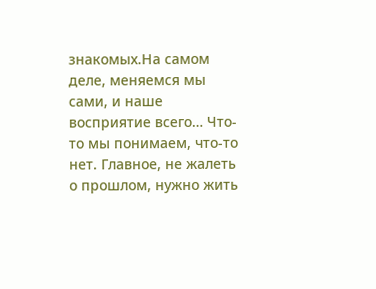знакомых.На самом деле, меняемся мы сами, и наше восприятие всего… Что-то мы понимаем, что-то нет. Главное, не жалеть о прошлом, нужно жить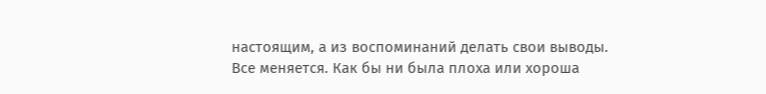настоящим, а из воспоминаний делать свои выводы. Все меняется. Как бы ни была плоха или хороша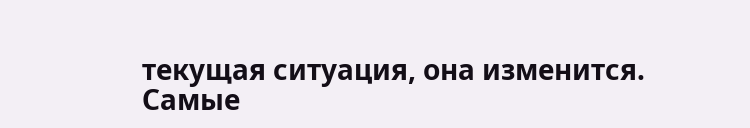текущая ситуация, она изменится.
Самые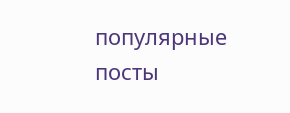популярные посты